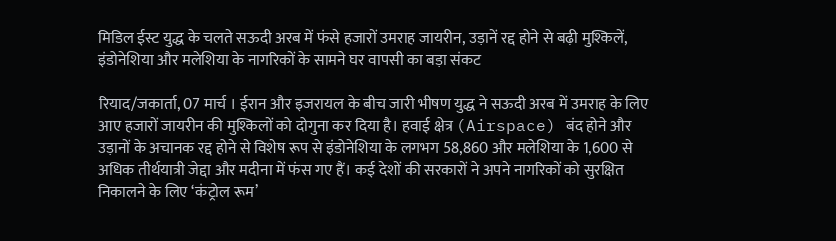मिडिल ईस्ट युद्ध के चलते सऊदी अरब में फंसे हजारों उमराह जायरीन, उड़ानें रद्द होने से बढ़ी मुश्किलें, इंडोनेशिया और मलेशिया के नागरिकों के सामने घर वापसी का बड़ा संकट

रियाद/जकार्ता, 07 मार्च । ईरान और इजरायल के बीच जारी भीषण युद्ध ने सऊदी अरब में उमराह के लिए आए हजारों जायरीन की मुश्किलों को दोगुना कर दिया है। हवाई क्षेत्र (Airspace) बंद होने और उड़ानों के अचानक रद्द होने से विशेष रूप से इंडोनेशिया के लगभग 58,860 और मलेशिया के 1,600 से अधिक तीर्थयात्री जेद्दा और मदीना में फंस गए हैं। कई देशों की सरकारों ने अपने नागरिकों को सुरक्षित निकालने के लिए ‘कंट्रोल रूम’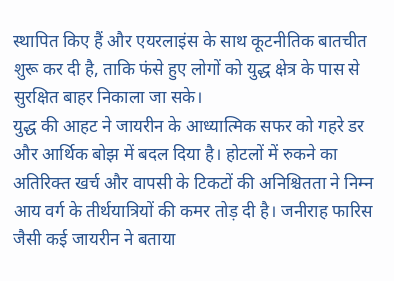स्थापित किए हैं और एयरलाइंस के साथ कूटनीतिक बातचीत शुरू कर दी है, ताकि फंसे हुए लोगों को युद्ध क्षेत्र के पास से सुरक्षित बाहर निकाला जा सके।
युद्ध की आहट ने जायरीन के आध्यात्मिक सफर को गहरे डर और आर्थिक बोझ में बदल दिया है। होटलों में रुकने का अतिरिक्त खर्च और वापसी के टिकटों की अनिश्चितता ने निम्न आय वर्ग के तीर्थयात्रियों की कमर तोड़ दी है। जनीराह फारिस जैसी कई जायरीन ने बताया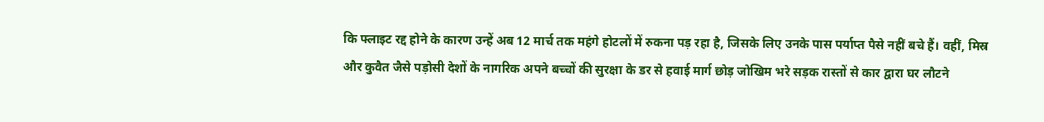कि फ्लाइट रद्द होने के कारण उन्हें अब 12 मार्च तक महंगे होटलों में रुकना पड़ रहा है, जिसके लिए उनके पास पर्याप्त पैसे नहीं बचे हैं। वहीं, मिस्र और कुवैत जैसे पड़ोसी देशों के नागरिक अपने बच्चों की सुरक्षा के डर से हवाई मार्ग छोड़ जोखिम भरे सड़क रास्तों से कार द्वारा घर लौटने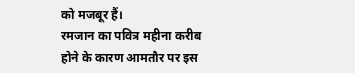को मजबूर हैं।
रमजान का पवित्र महीना करीब होने के कारण आमतौर पर इस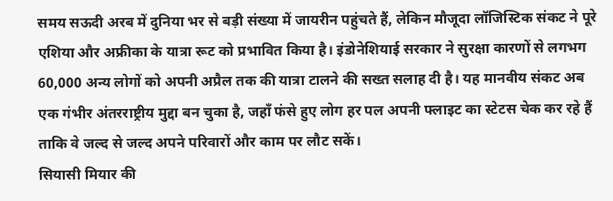समय सऊदी अरब में दुनिया भर से बड़ी संख्या में जायरीन पहुंचते हैं, लेकिन मौजूदा लॉजिस्टिक संकट ने पूरे एशिया और अफ्रीका के यात्रा रूट को प्रभावित किया है। इंडोनेशियाई सरकार ने सुरक्षा कारणों से लगभग 60,000 अन्य लोगों को अपनी अप्रैल तक की यात्रा टालने की सख्त सलाह दी है। यह मानवीय संकट अब एक गंभीर अंतरराष्ट्रीय मुद्दा बन चुका है, जहाँ फंसे हुए लोग हर पल अपनी फ्लाइट का स्टेटस चेक कर रहे हैं ताकि वे जल्द से जल्द अपने परिवारों और काम पर लौट सकें।
सियासी मियार की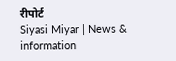रीपोर्ट
Siyasi Miyar | News & information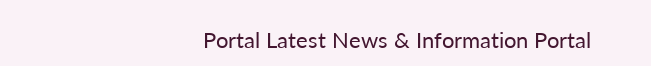Portal Latest News & Information Portal